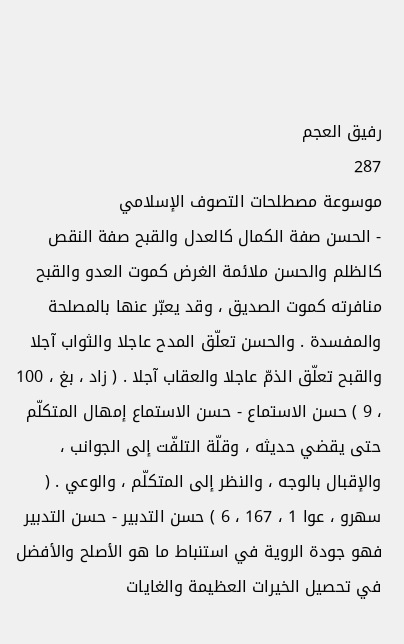رفيق العجم
287
موسوعة مصطلحات التصوف الإسلامي
- الحسن صفة الكمال كالعدل والقبح صفة النقص كالظلم والحسن ملائمة الغرض كموت العدو والقبح منافرته كموت الصديق ، وقد يعبّر عنها بالمصلحة والمفسدة . والحسن تعلّق المدح عاجلا والثواب آجلا والقبح تعلّق الذمّ عاجلا والعقاب آجلا . ( زاد ، بغ ، 100 ، 9 ) حسن الاستماع - حسن الاستماع إمهال المتكلّم حتى يقضي حديثه ، وقلّة التلفّت إلى الجوانب ، والإقبال بالوجه ، والنظر إلى المتكلّم ، والوعي . ( سهرو ، عوا 1 ، 167 ، 6 ) حسن التدبير - حسن التدبير فهو جودة الروية في استنباط ما هو الأصلح والأفضل في تحصيل الخيرات العظيمة والغايات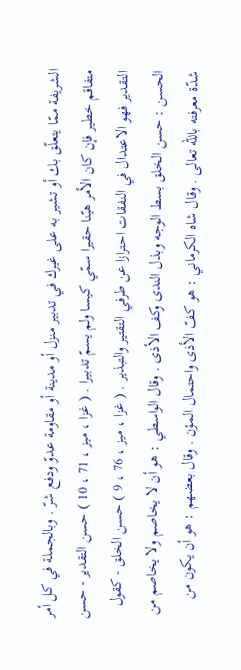الشريفة ممّا يتعلّق بك أو تشير به على غيرك في تدبير منزل أو مدينة أو مقاومة عدوّ ودفع شرّ . وبالجملة في كل أمر متفاقم خطير فإن كان الأمر هيّنا حقيرا سمّي كيسا ولم يسمّ تدبيرا . ( غزا ، ميز ، 71 ، 10 ) حسن التقدير - حسن التقدير فهو الاعتدال في النفقات احترازا عن طرفي التقتير والتبذير . ( غزا ، ميز ، 76 ، 9 ) حسن الخلق - كقول الحسن : حسن الخلق بسط الوجه وبذل الندى وكف الأذى . وقال الواسطي : هو أن لا يخاصم ولا يخاصم من شدّة معرفته باللّه تعالى . وقال شاه الكرماني : هو كفّ الأذى واحتمال المؤن . وقال بعضهم : هو أن يكون من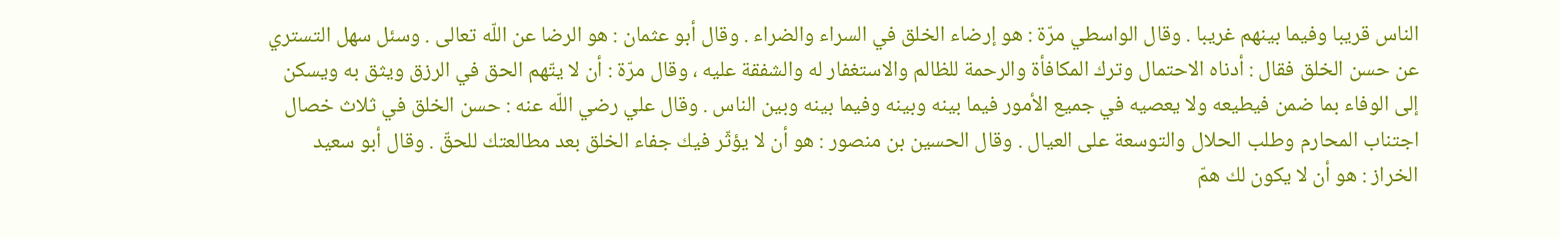الناس قريبا وفيما بينهم غريبا . وقال الواسطي مرّة : هو إرضاء الخلق في السراء والضراء . وقال أبو عثمان : هو الرضا عن اللّه تعالى . وسئل سهل التستري عن حسن الخلق فقال : أدناه الاحتمال وترك المكافأة والرحمة للظالم والاستغفار له والشفقة عليه ، وقال مرّة : أن لا يتّهم الحق في الرزق ويثق به ويسكن إلى الوفاء بما ضمن فيطيعه ولا يعصيه في جميع الأمور فيما بينه وبينه وفيما بينه وبين الناس . وقال علي رضي اللّه عنه : حسن الخلق في ثلاث خصال اجتناب المحارم وطلب الحلال والتوسعة على العيال . وقال الحسين بن منصور : هو أن لا يؤثّر فيك جفاء الخلق بعد مطالعتك للحقّ . وقال أبو سعيد الخراز : هو أن لا يكون لك همّ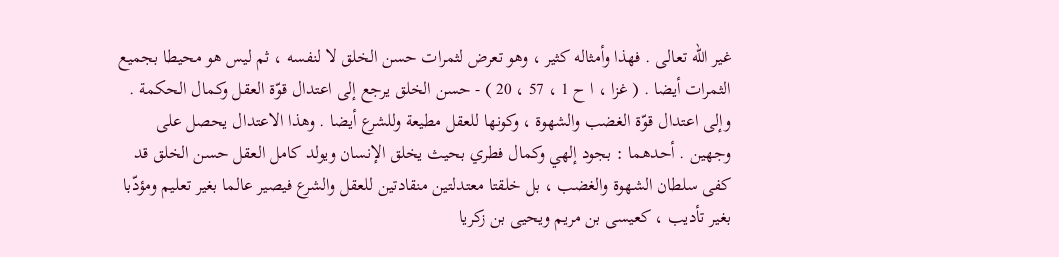غير اللّه تعالى . فهذا وأمثاله كثير ، وهو تعرض لثمرات حسن الخلق لا لنفسه ، ثم ليس هو محيطا بجميع الثمرات أيضا . ( غزا ، ا ح 1 ، 57 ، 20 ) - حسن الخلق يرجع إلى اعتدال قوّة العقل وكمال الحكمة . وإلى اعتدال قوّة الغضب والشهوة ، وكونها للعقل مطيعة وللشرع أيضا . وهذا الاعتدال يحصل على وجهين . أحدهما : بجود إلهي وكمال فطري بحيث يخلق الإنسان ويولد كامل العقل حسن الخلق قد كفى سلطان الشهوة والغضب ، بل خلقتا معتدلتين منقادتين للعقل والشرع فيصير عالما بغير تعليم ومؤدّبا بغير تأديب ، كعيسى بن مريم ويحيى بن زكريا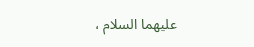عليهما السلام ،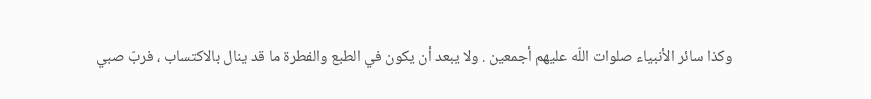وكذا سائر الأنبياء صلوات اللّه عليهم أجمعين . ولا يبعد أن يكون في الطبع والفطرة ما قد ينال بالاكتساب ، فربّ صبي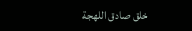خلق صادق اللهجة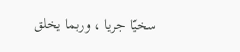سخيّا جريا ، وربما يخلق